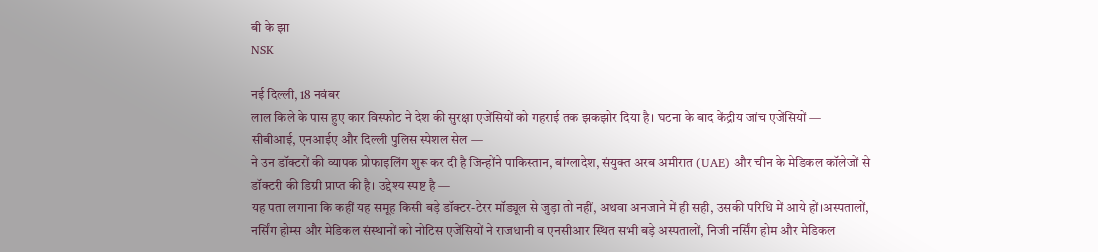बी के झा
NSK

नई दिल्ली, 18 नवंबर
लाल किले के पास हुए कार विस्फोट ने देश की सुरक्षा एजेंसियों को गहराई तक झकझोर दिया है। घटना के बाद केंद्रीय जांच एजेंसियों —
सीबीआई, एनआईए और दिल्ली पुलिस स्पेशल सेल —
ने उन डॉक्टरों की व्यापक प्रोफाइलिंग शुरू कर दी है जिन्होंने पाकिस्तान, बांग्लादेश, संयुक्त अरब अमीरात (UAE) और चीन के मेडिकल कॉलेजों से डॉक्टरी की डिग्री प्राप्त की है। उद्देश्य स्पष्ट है —
यह पता लगाना कि कहीं यह समूह किसी बड़े डॉक्टर-टेरर मॉड्यूल से जुड़ा तो नहीं, अथवा अनजाने में ही सही, उसकी परिधि में आये हों।अस्पतालों, नर्सिंग होम्स और मेडिकल संस्थानों को नोटिस एजेंसियों ने राजधानी व एनसीआर स्थित सभी बड़े अस्पतालों, निजी नर्सिंग होम और मेडिकल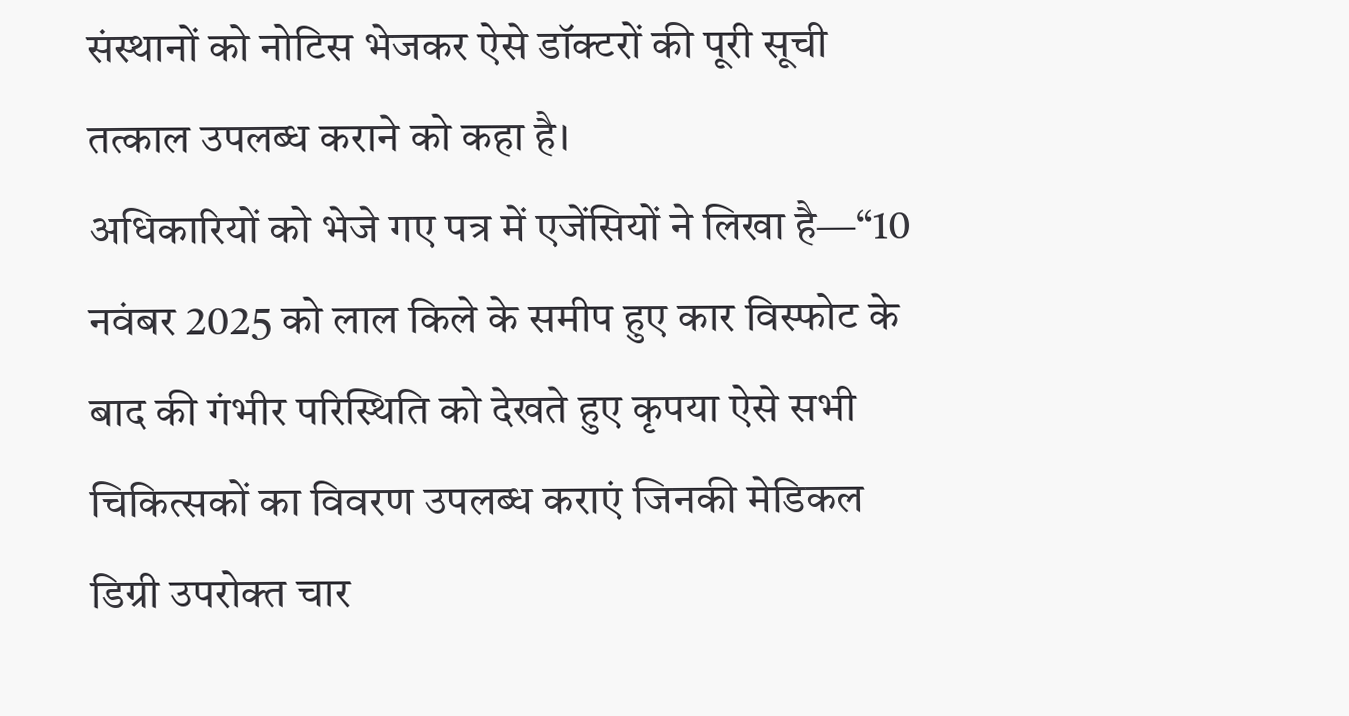संस्थानों को नोटिस भेजकर ऐसे डॉक्टरों की पूरी सूची तत्काल उपलब्ध कराने को कहा है।
अधिकारियों को भेजे गए पत्र में एजेंसियों ने लिखा है—“10 नवंबर 2025 को लाल किले के समीप हुए कार विस्फोट के बाद की गंभीर परिस्थिति को देखते हुए कृपया ऐसे सभी चिकित्सकों का विवरण उपलब्ध कराएं जिनकी मेडिकल डिग्री उपरोक्त चार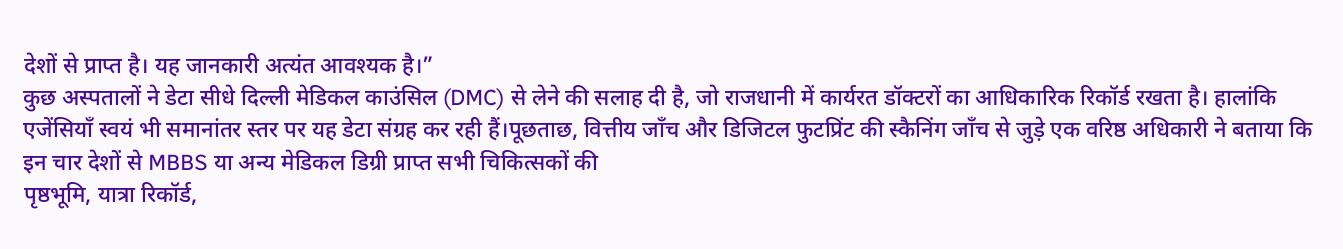देशों से प्राप्त है। यह जानकारी अत्यंत आवश्यक है।”
कुछ अस्पतालों ने डेटा सीधे दिल्ली मेडिकल काउंसिल (DMC) से लेने की सलाह दी है, जो राजधानी में कार्यरत डॉक्टरों का आधिकारिक रिकॉर्ड रखता है। हालांकि एजेंसियाँ स्वयं भी समानांतर स्तर पर यह डेटा संग्रह कर रही हैं।पूछताछ, वित्तीय जाँच और डिजिटल फुटप्रिंट की स्कैनिंग जाँच से जुड़े एक वरिष्ठ अधिकारी ने बताया कि इन चार देशों से MBBS या अन्य मेडिकल डिग्री प्राप्त सभी चिकित्सकों की
पृष्ठभूमि, यात्रा रिकॉर्ड,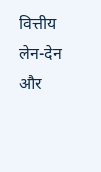वित्तीय लेन-देन और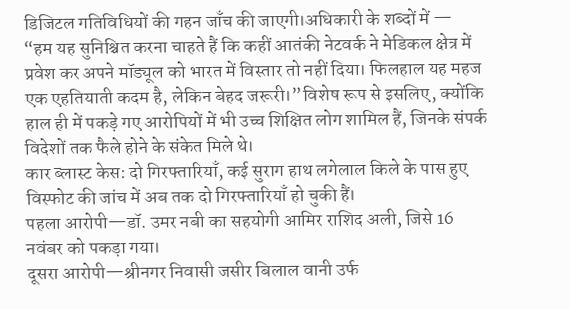डिजिटल गतिविधियों की गहन जाँच की जाएगी।अधिकारी के शब्दों में —
“हम यह सुनिश्चित करना चाहते हैं कि कहीं आतंकी नेटवर्क ने मेडिकल क्षेत्र में प्रवेश कर अपने मॉड्यूल को भारत में विस्तार तो नहीं दिया। फिलहाल यह महज एक एहतियाती कदम है, लेकिन बेहद जरूरी।”विशेष रूप से इसलिए, क्योंकि हाल ही में पकड़े गए आरोपियों में भी उच्च शिक्षित लोग शामिल हैं, जिनके संपर्क विदेशों तक फैले होने के संकेत मिले थे।
कार ब्लास्ट केस: दो गिरफ्तारियाँ, कई सुराग हाथ लगेलाल किले के पास हुए विस्फोट की जांच में अब तक दो गिरफ्तारियाँ हो चुकी हैं।
पहला आरोपी—डॉ. उमर नबी का सहयोगी आमिर राशिद अली, जिसे 16 नवंबर को पकड़ा गया।
दूसरा आरोपी—श्रीनगर निवासी जसीर बिलाल वानी उर्फ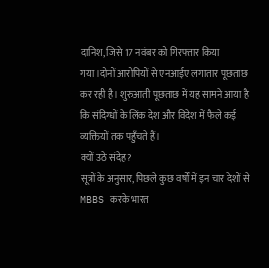दानिश, जिसे 17 नवंबर को गिरफ्तार किया गया।दोनों आरोपियों से एनआईए लगातार पूछताछ कर रही है। शुरुआती पूछताछ में यह सामने आया है कि संदिग्धों के लिंक देश और विदेश में फैले कई व्यक्तियों तक पहुँचते हैं।
क्यों उठे संदेह?
सूत्रों के अनुसार, पिछले कुछ वर्षों में इन चार देशों से MBBS करके भारत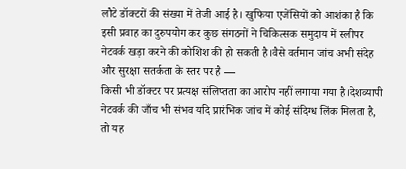लौटे डॉक्टरों की संख्या में तेजी आई है। खुफिया एजेंसियों को आशंका है कि इसी प्रवाह का दुरुपयोग कर कुछ संगठनों ने चिकित्सक समुदाय में स्लीपर नेटवर्क खड़ा करने की कोशिश की हो सकती है।वैसे वर्तमान जांच अभी संदेह और सुरक्षा सतर्कता के स्तर पर है —
किसी भी डॉक्टर पर प्रत्यक्ष संलिप्तता का आरोप नहीं लगाया गया है।देशव्यापी नेटवर्क की जाँच भी संभव यदि प्रारंभिक जांच में कोई संदिग्ध लिंक मिलता है, तो यह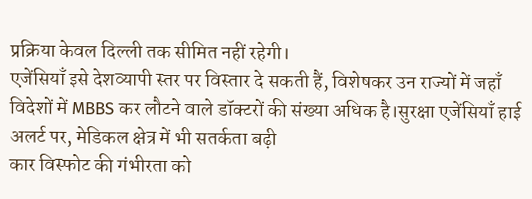प्रक्रिया केवल दिल्ली तक सीमित नहीं रहेगी।
एजेंसियाँ इसे देशव्यापी स्तर पर विस्तार दे सकती हैं, विशेषकर उन राज्यों में जहाँ विदेशों में MBBS कर लौटने वाले डॉक्टरों की संख्या अधिक है।सुरक्षा एजेंसियाँ हाई अलर्ट पर, मेडिकल क्षेत्र में भी सतर्कता बढ़ी
कार विस्फोट की गंभीरता को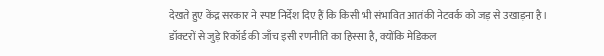देखते हुए केंद्र सरकार ने स्पष्ट निर्देश दिए हैं कि किसी भी संभावित आतंकी नेटवर्क को जड़ से उखाड़ना है।
डॉक्टरों से जुड़े रिकॉर्ड की जाँच इसी रणनीति का हिस्सा है, क्योंकि मेडिकल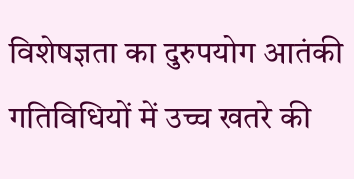विशेषज्ञता का दुरुपयोग आतंकी गतिविधियों में उच्च खतरे की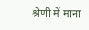श्रेणी में माना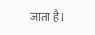जाता है।